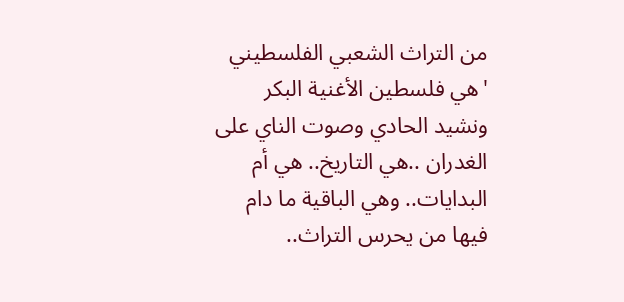من التراث الشعبي الفلسطيني
'هي فلسطين الأغنية البكر ونشيد الحادي وصوت الناي على الغدران ..هي التاريخ.. هي أم البدايات.. وهي الباقية ما دام فيها من يحرس التراث..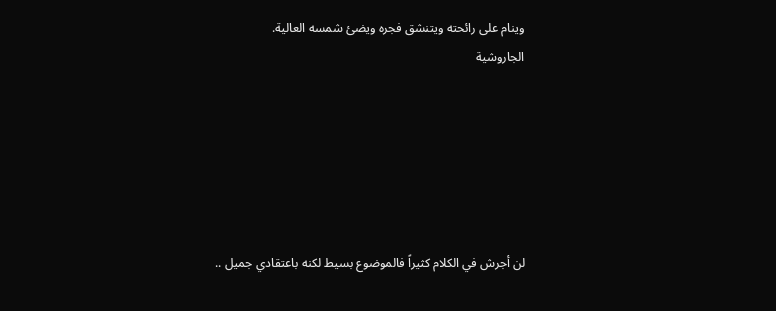وينام على رائحته ويتنشق فجره ويضئ شمسه العالية.
الجاروشية






لن أجرش في الكلام كثيراً فالموضوع بسيط لكنه باعتقادي جميل ..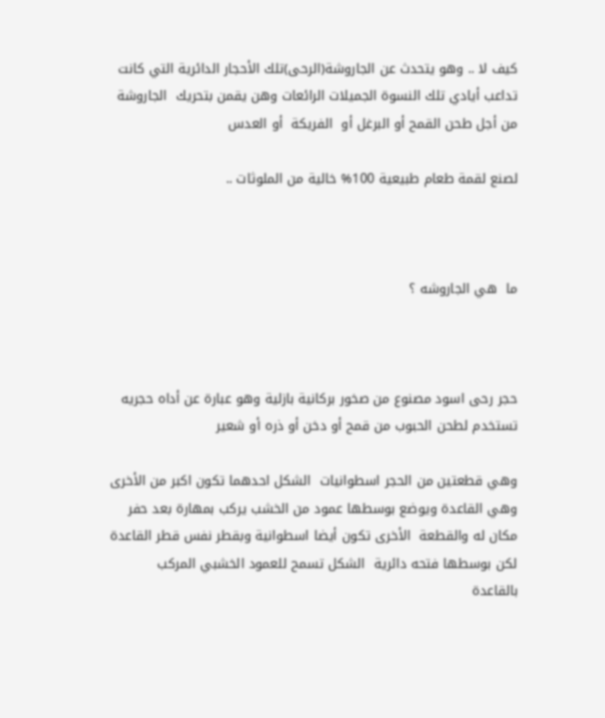كيف لا .. وهو يتحدث عن الجاروشة(الرحى)تلك الأحجار الدائرية التي كانت تداعب أيادي تلك النسوة الجميلات الرائعات وهن يقمن بتحريك  الجاروشة  من أجل طحن القمح أو البرغل أو  الفريكة  أو العدس

لصنع لقمة طعام طبيعية 100% خالية من الملوثات ..



ما  هي الجاروشه ؟



حجر رحى اسود مصنوع من صخور بركانية بازلية وهو عبارة عن أداه حجريه تستخدم لطحن الحبوب من قمح أو دخن أو ذره أو شعير

وهي قطعتين من الحجر اسطوانيات  الشكل احدهما تكون اكبر من الأخرى وهي القاعدة ويوضع بوسطها عمود من الخشب يركب بمهارة بعد حفر مكان له والقطعة  الأخرى تكون أيضا اسطوانية وبقطر نفس قطر القاعدة  لكن بوسطها فتحه دائرية  الشكل تسمح للعمود الخشبي المركب بالقاعدة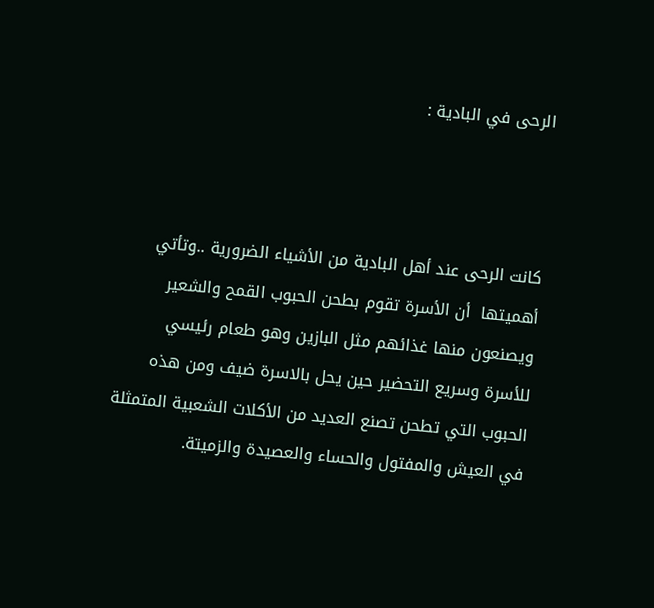الرحى في البادية :



كانت الرحى عند أهل البادية من الأشياء الضرورية ..وتأتي  أهميتها  أن الأسرة تقوم بطحن الحبوب القمح والشعير ويصنعون منها غذائهم مثل البازين وهو طعام رئيسي للأسرة وسريع التحضير حين يحل بالاسرة ضيف ومن هذه الحبوب التي تطحن تصنع العديد من الأكلات الشعبية المتمثلة في العيش والمفتول والحساء والعصيدة والزميتة.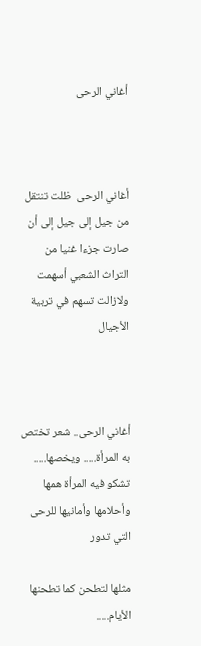أغاني الرحى



أغاني الرحى  ظلت تنتقل من جيل إلى جيل إلى أن صارت جزءا غنيا من التراث الشعبي أسهمت ولازالت تسهم في تربية الأجيال



أغاني الرحى.. شعر تختص به المرأة..... ويخصها..... تشكو فيه المرأة همها وأحلامها وأمانيها للرحى التي تدور

مثلها لتطحن كما تطحنها الأيام.....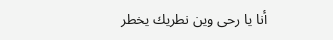أنا يا رحى وين نطريك يخطر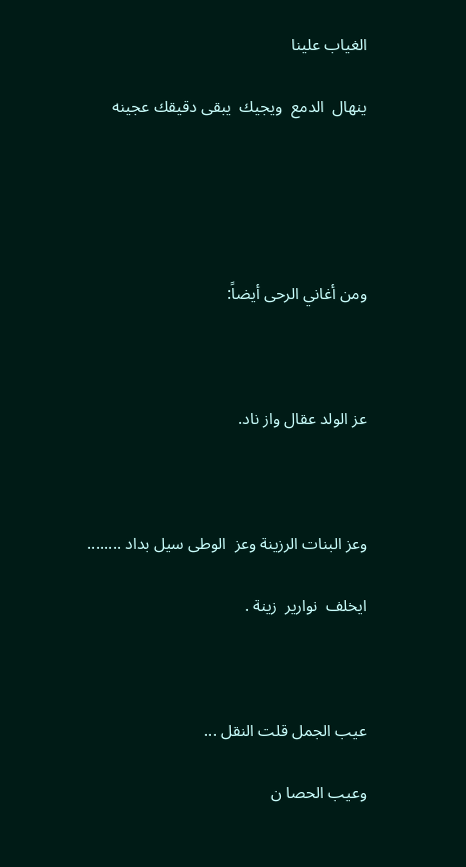الغياب علينا

ينهال  الدمع  ويجيك  يبقى دقيقك عجينه





ومن أغاني الرحى أيضاً:



عز الولد عقال واز ناد.



وعز البنات الرزينة وعز  الوطى سيل بداد ........

ايخلف  نوارير  زينة .



عيب الجمل قلت النقل ...

وعيب الحصا ن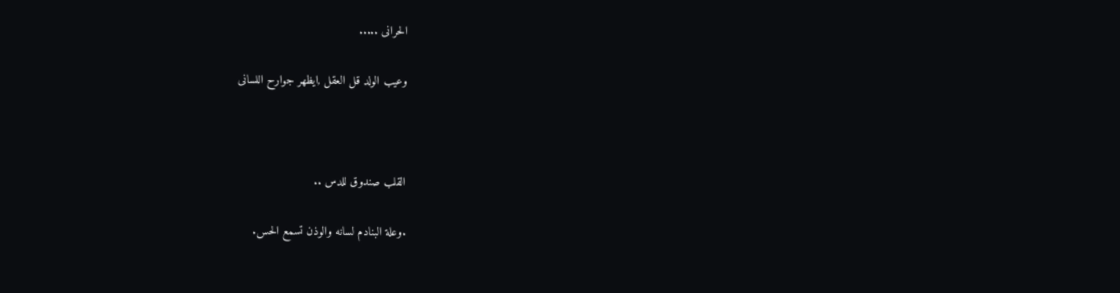الحرانى .....

وعيب الولد قل العقل ,ايظهر جوارح اللسانى



القلب صندوق للدس ..

.وعلة البنادم لسانه والوذن تسمع الحس.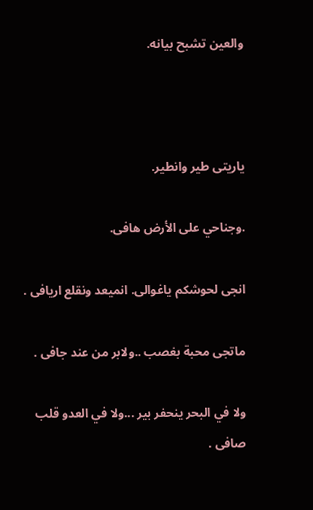والعين تشبح بيانه.



ياريتى طير وانطير.

.وجناحي على الأرض هافى.

انجى لحوشكم ياغوالى. انميعد ونقلع اريافى .

ماتجى محبة بغصب ..ولابر من عند جافى .

ولا في البحر ينحفر بير ...ولا في العدو قلب صافى .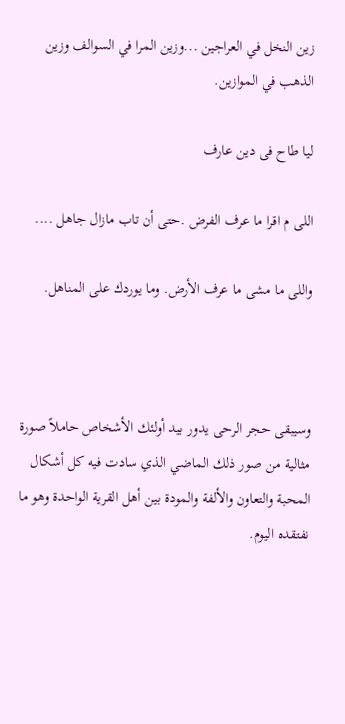زين النخل في العراجين ...وزين المرا في السوالف وزين الذهب في الموازين.

ليا طاح فى دين عارف

اللى م اقرا ما عرف الفرض .حتى أن تاب مازال جاهل ....

واللى ما مشى ما عرف الأرض. وما يوردك على المناهل.



وسيبقى حجر الرحى يدور بيد أولئك الأشخاص حاملاً صورة مثالية من صور ذلك الماضي الذي سادت فيه كل أشكال المحبة والتعاون والألفة والمودة بين أهل القرية الواحدة وهو ما نفتقده اليوم.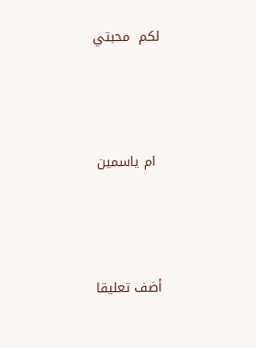لكم  محبتي



 ام ياسمين



أضف تعليقا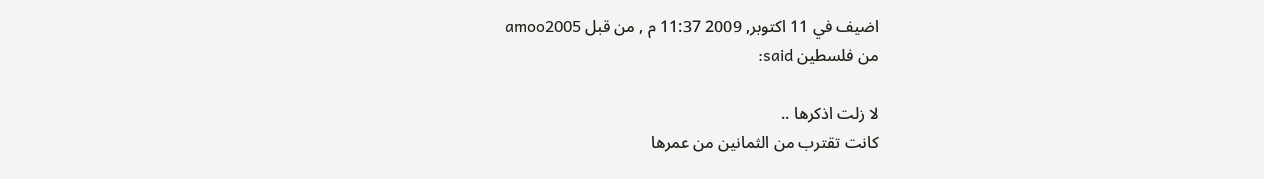اضيف في 11 اكتوبر, 2009 11:37 م , من قبل amoo2005
من فلسطين said:

لا زلت اذكرها ..
كانت تقترب من الثمانين من عمرها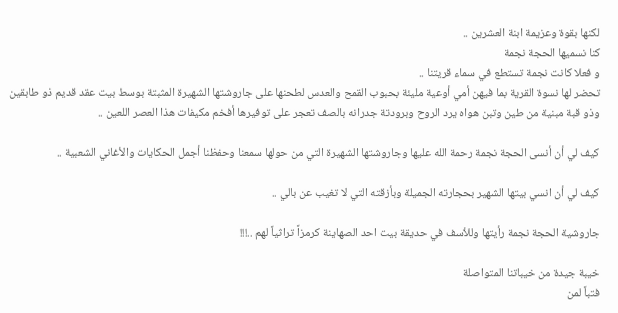لكنها بقوة وعزيمة ابنة العشرين ..
كنا نسميها الحجة نجمة
و فعلا كانت نجمة تستطع في سماء قريتنا ..
تحضر لها نسوة القرية بما فيهن أمي أوعية مليئة بحبوب القمح والعدس لطحنها على جاروشتها الشهيرة المثبتة بوسط بيت عقد قديم ذو طابقين وذو قبة مبنية من طين وتبن هواه يرد الروح وبرودتة جدرانه بالصف تعجر على توفيرها أفخم مكيفات هذا العصر اللعين ..

كيف لي أن أنسى الحجة نجمة رحمة الله عليها وجاروشتها الشهيرة التي من حولها سمعنا وحفظنا أجمل الحكايات والأغاني الشعبية ..

كيف لي أن انسي بيتها الشهير بحجارته الجميلة وبأزقته التي لا تغيب عن بالي ..

جاروشية الحجة نجمة رأيتها وللأسف في حديقة بيت احد الصهاينة كرمزاً تراثياً لهم ..!!!

خيبة جيدة من خيباتنا المتواصلة
فتباً لمن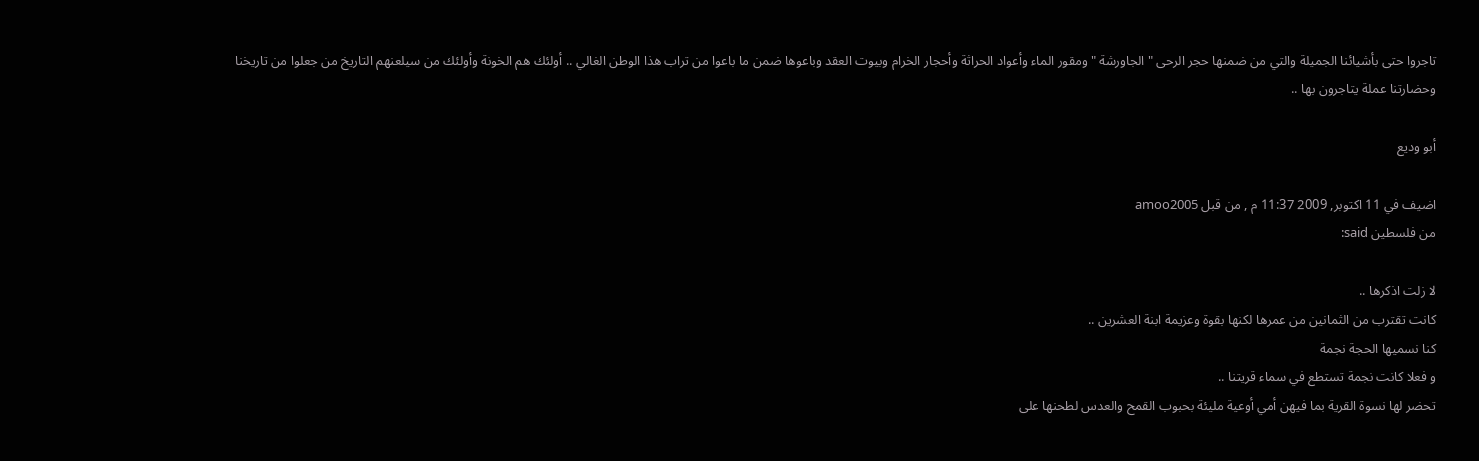تاجروا حتى بأشيائنا الجميلة والتي من ضمنها حجر الرحى " الجاورشة " ومقور الماء وأعواد الحراثة وأحجار الخرام وبيوت العقد وباعوها ضمن ما باعوا من تراب هذا الوطن الغالي .. أولئك هم الخونة وأولئك من سيلعنهم التاريخ من جعلوا من تاريخنا وحضارتنا عملة يتاجرون بها ..

أبو وديع

اضيف في 11 اكتوبر, 2009 11:37 م , من قبل amoo2005
من فلسطين said:

لا زلت اذكرها ..
كانت تقترب من الثمانين من عمرها لكنها بقوة وعزيمة ابنة العشرين ..
كنا نسميها الحجة نجمة
و فعلا كانت نجمة تستطع في سماء قريتنا ..
تحضر لها نسوة القرية بما فيهن أمي أوعية مليئة بحبوب القمح والعدس لطحنها على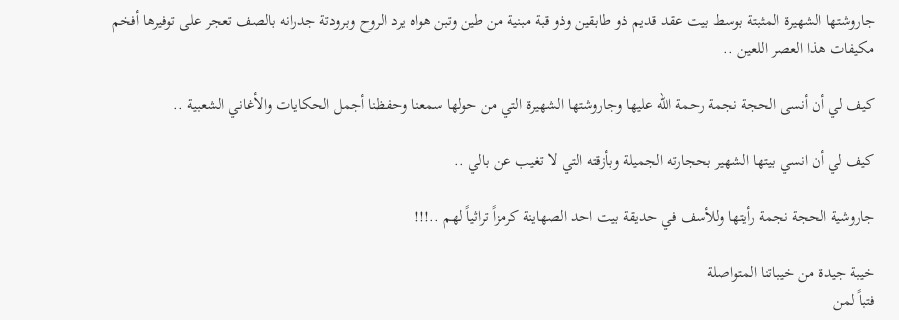جاروشتها الشهيرة المثبتة بوسط بيت عقد قديم ذو طابقين وذو قبة مبنية من طين وتبن هواه يرد الروح وبرودتة جدرانه بالصف تعجر على توفيرها أفخم مكيفات هذا العصر اللعين ..

كيف لي أن أنسى الحجة نجمة رحمة الله عليها وجاروشتها الشهيرة التي من حولها سمعنا وحفظنا أجمل الحكايات والأغاني الشعبية ..

كيف لي أن انسي بيتها الشهير بحجارته الجميلة وبأزقته التي لا تغيب عن بالي ..

جاروشية الحجة نجمة رأيتها وللأسف في حديقة بيت احد الصهاينة كرمزاً تراثياً لهم ..!!!

خيبة جيدة من خيباتنا المتواصلة
فتباً لمن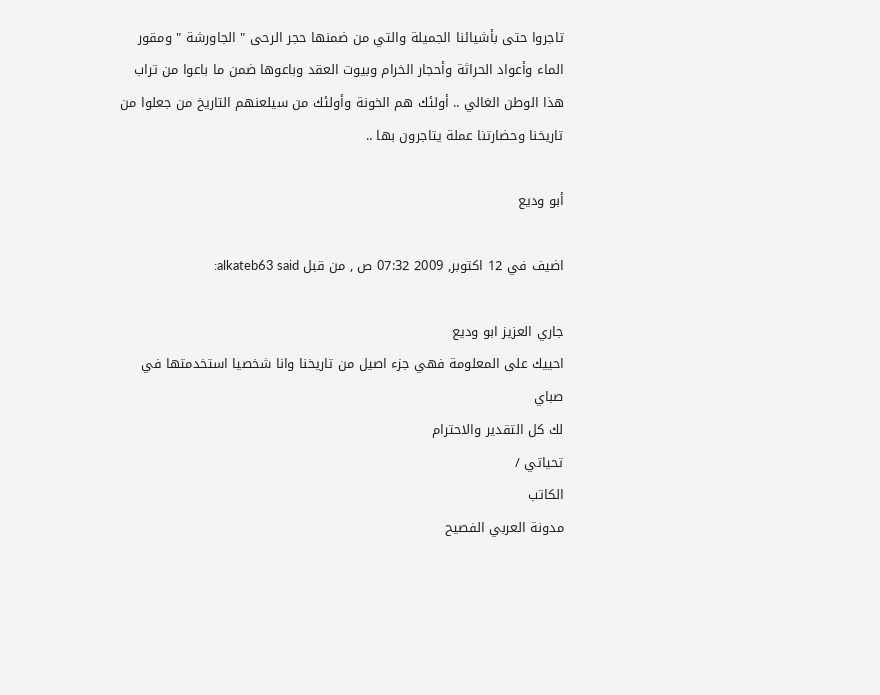تاجروا حتى بأشيائنا الجميلة والتي من ضمنها حجر الرحى " الجاورشة " ومقور الماء وأعواد الحراثة وأحجار الخرام وبيوت العقد وباعوها ضمن ما باعوا من تراب هذا الوطن الغالي .. أولئك هم الخونة وأولئك من سيلعنهم التاريخ من جعلوا من تاريخنا وحضارتنا عملة يتاجرون بها ..

أبو وديع

اضيف في 12 اكتوبر, 2009 07:32 ص , من قبل alkateb63 said:

جاري العزيز ابو وديع
احييك على المعلومة فهي جزء اصيل من تاريخنا وانا شخصيا استخدمتها في صباي
لك كل التقدير والاحترام
تحياتي /
الكاتب
مدونة العربي الفصيح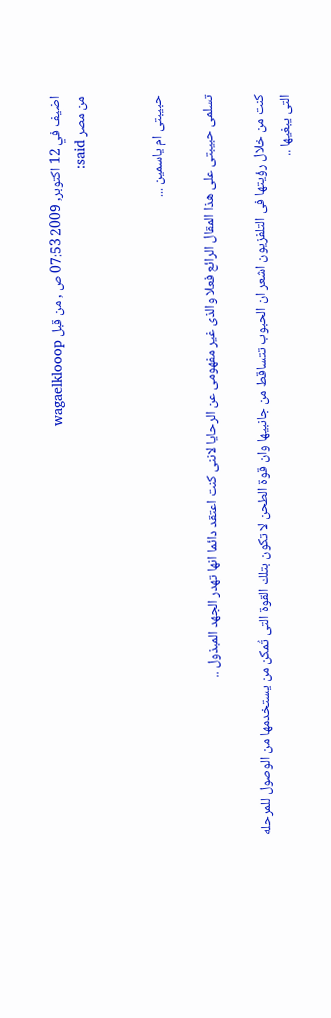اضيف في 12 اكتوبر, 2009 07:53 ص , من قبل wagaelklooop
من مصر said:


حبيبتى ام ياسمين ...

تسلمى حبيبتى على هذا المقال الرائع فعلا والذى غير مفهومى عن الرحايا لاننى كنت اعتقد دائما انها تهدر الجهد المبذول ..

كنت من خلال رؤيتها فى التلفزيون اشعر ان الحبوب تتساقط من جانبيها وان قوة الطحن لا تكون بتلك القوة التى تُمكن من يستخدمها من الوصول للمرحله التى يبغيها ..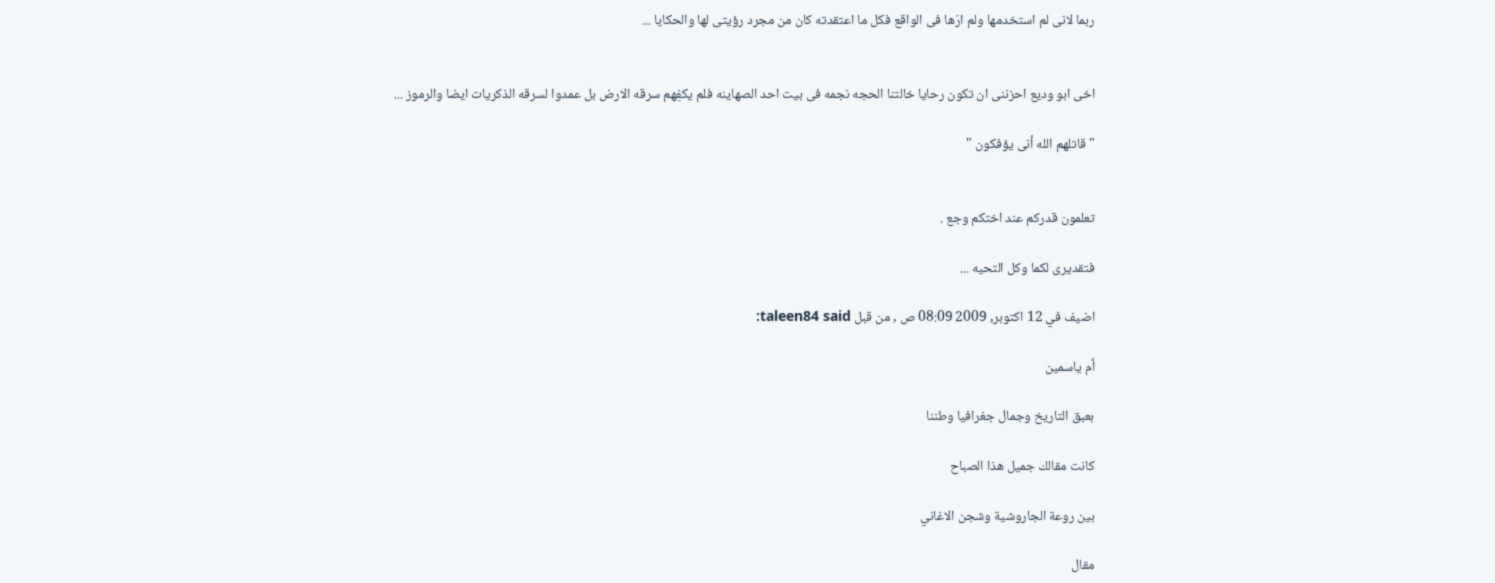ربما لانى لم استخدمها ولم ارَها فى الواقع فكل ما اعتقدته كان من مجرد رؤيتى لها والحكايا ...


اخى ابو وديع احزننى ان تكون رحايا خالتنا الحجه نجمه فى بيت احد الصهاينه فلم يكفِهم سرقه الارض بل عمدوا لسرقه الذكريات ايضا والرموز ...

" قاتلهم الله أنى يؤفكون "


تعلمون قدركم عند اختكم وجع .

فتقديرى لكما وكل التحيه ...

اضيف في 12 اكتوبر, 2009 08:09 ص , من قبل taleen84 said:

أم ياسمين

بعبق التاريخ وجمال جغرافيا وطننا

كانت مقالك جميل هذا الصباح

بين روعة الجاروشية وشجن الاغاني

مقال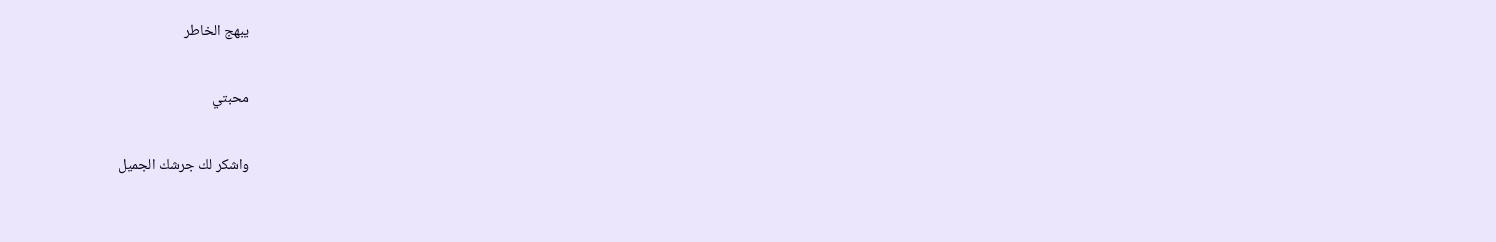يبهج الخاطر

محبتي

واشكر لك جرشك الجميل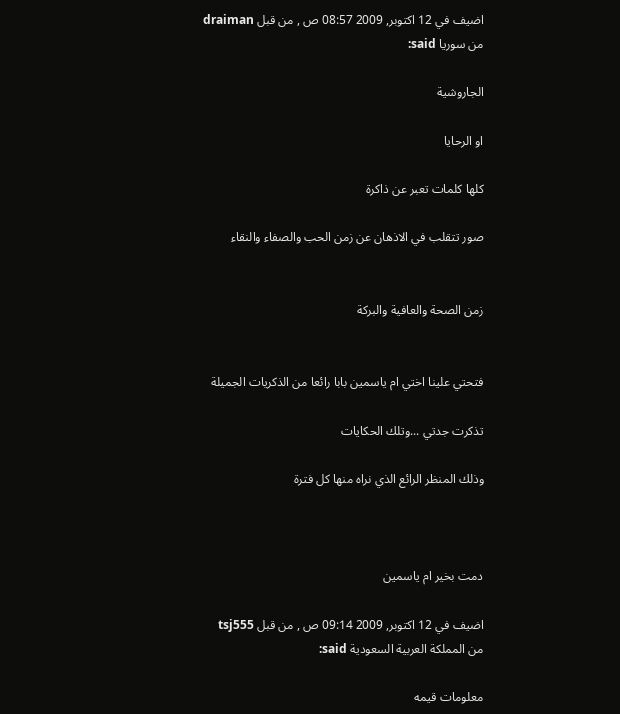اضيف في 12 اكتوبر, 2009 08:57 ص , من قبل draiman
من سوريا said:

الجاروشية

او الرحايا

كلها كلمات تعبر عن ذاكرة

صور تتقلب في الاذهان عن زمن الحب والصفاء والنقاء


زمن الصحة والعافية والبركة


فتحتي علينا اختي ام ياسمين بابا رائعا من الذكريات الجميلة

تذكرت جدتي ...وتلك الحكايات

وذلك المنظر الرائع الذي نراه منها كل فترة



دمت بخير ام ياسمين

اضيف في 12 اكتوبر, 2009 09:14 ص , من قبل tsj555
من المملكة العربية السعودية said:

معلومات قيمه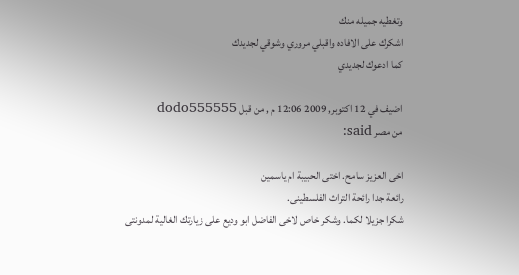وتغطيه جميله منك
اشكرك على الافاده واقبلي مروري وشوقي لجديدك
كما ادعوك لجديدي

اضيف في 12 اكتوبر, 2009 12:06 م , من قبل dodo555555
من مصر said:

اخى العزيز سامح. اختى الحبيبة ام ياسمين
رائعة جدا رائحة التراث الفلسطينى.
شكرا جزيلا لكما. وشكر خاص لاخى الفاضل ابو وديع على زيارتك الغالية لمدونتى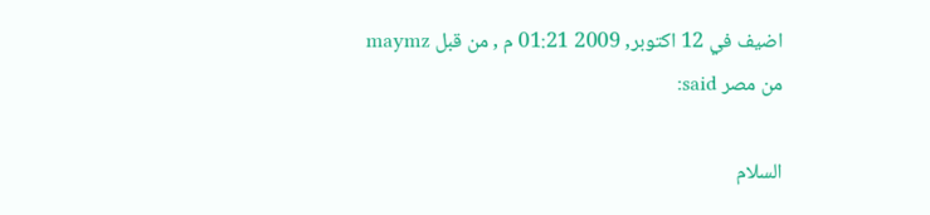اضيف في 12 اكتوبر, 2009 01:21 م , من قبل maymz
من مصر said:

السلام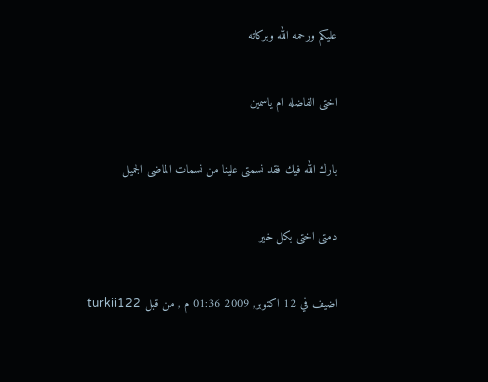عليكم ورحمه الله وبركاته

اختى الفاضله ام ياسمين

بارك الله فيك فقد نسمتى علينا من نسمات الماضى الجميل

دمتى اختى بكل خير

اضيف في 12 اكتوبر, 2009 01:36 م , من قبل turkii122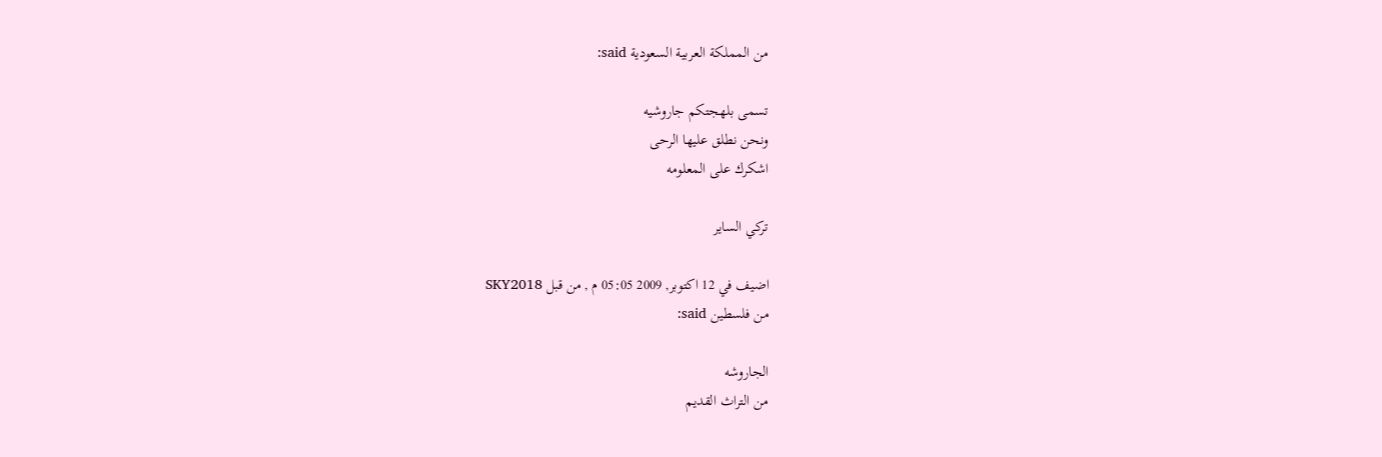من المملكة العربية السعودية said:

تسمى بلهجتكم جاروشيه
ونحن نطلق عليها الرحى
اشكرك على المعلومه

تركي الساير

اضيف في 12 اكتوبر, 2009 05:05 م , من قبل SKY2018
من فلسطين said:

الجاروشه
من التراث القديم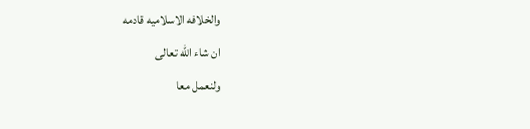والخلافه الاسلاميه قادمه
ان شاء الله تعالى
ولنعمل معا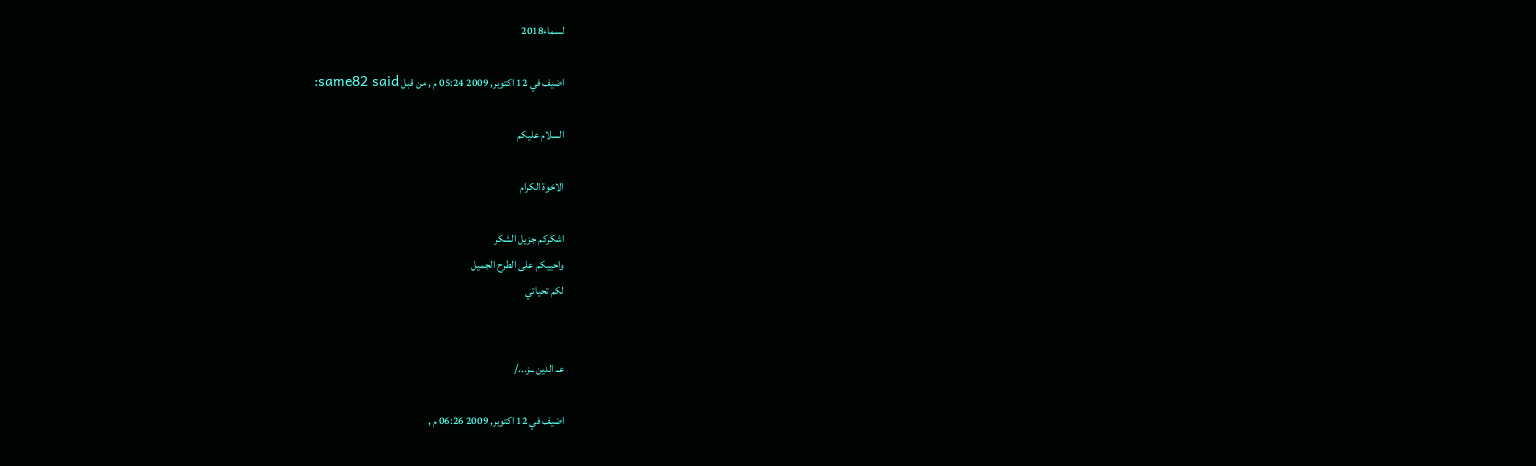لسماء2018

اضيف في 12 اكتوبر, 2009 05:24 م , من قبل same82 said:

السلام عليكم

الاخوة الكرام

اشكركم جزيل الشكر
واحييكم على الطرح الجميل
لكم تحياتي


عــ الدين ــز.../

اضيف في 12 اكتوبر, 2009 06:26 م ,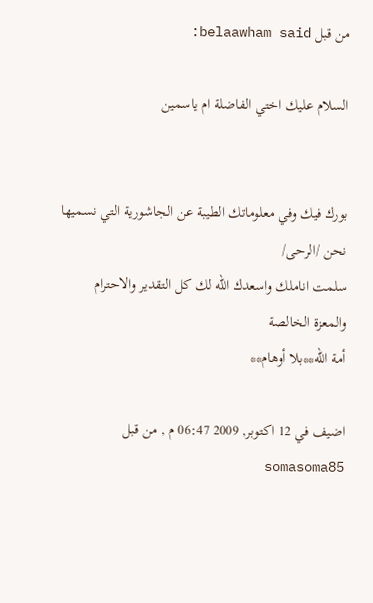من قبل belaawham said:

السلام عليك اختي الفاضلة ام ياسمين


بورك فيك وفي معلوماتك الطيبة عن الجاشورية التي نسميها نحن /الرحى/
سلمت اناملك واسعدك الله لك كل التقدير والاحترام والمعزة الخالصة
أمة الله**بلا أوهام**

اضيف في 12 اكتوبر, 2009 06:47 م , من قبل somasoma85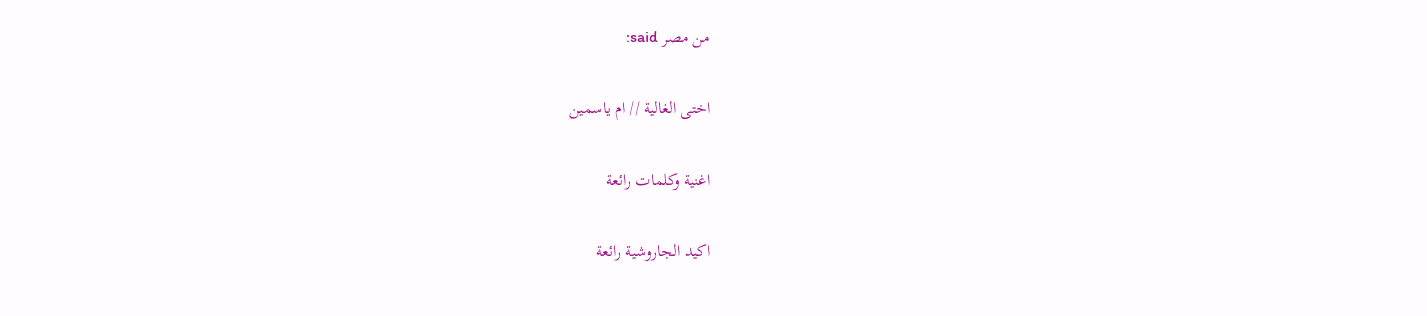من مصر said:

اختى الغالية // ام ياسمين

اغنية وكلمات رائعة

اكيد الجاروشية رائعة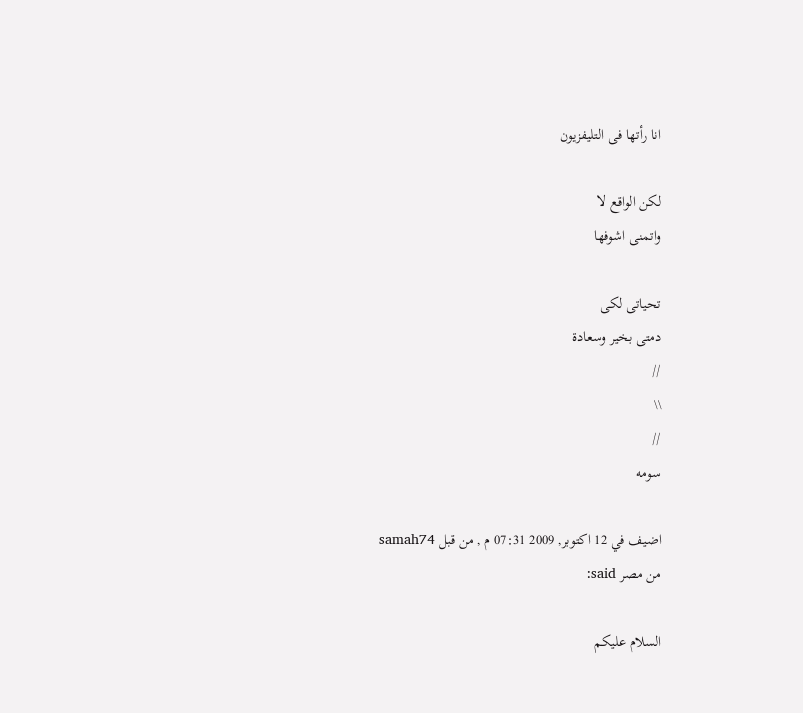انا رأتها فى التليفزيون

لكن الواقع لا
واتمنى اشوفها

تحياتى لكى
دمتى بخير وسعادة
//
\\
//
سومه

اضيف في 12 اكتوبر, 2009 07:31 م , من قبل samah74
من مصر said:

السلام عليكم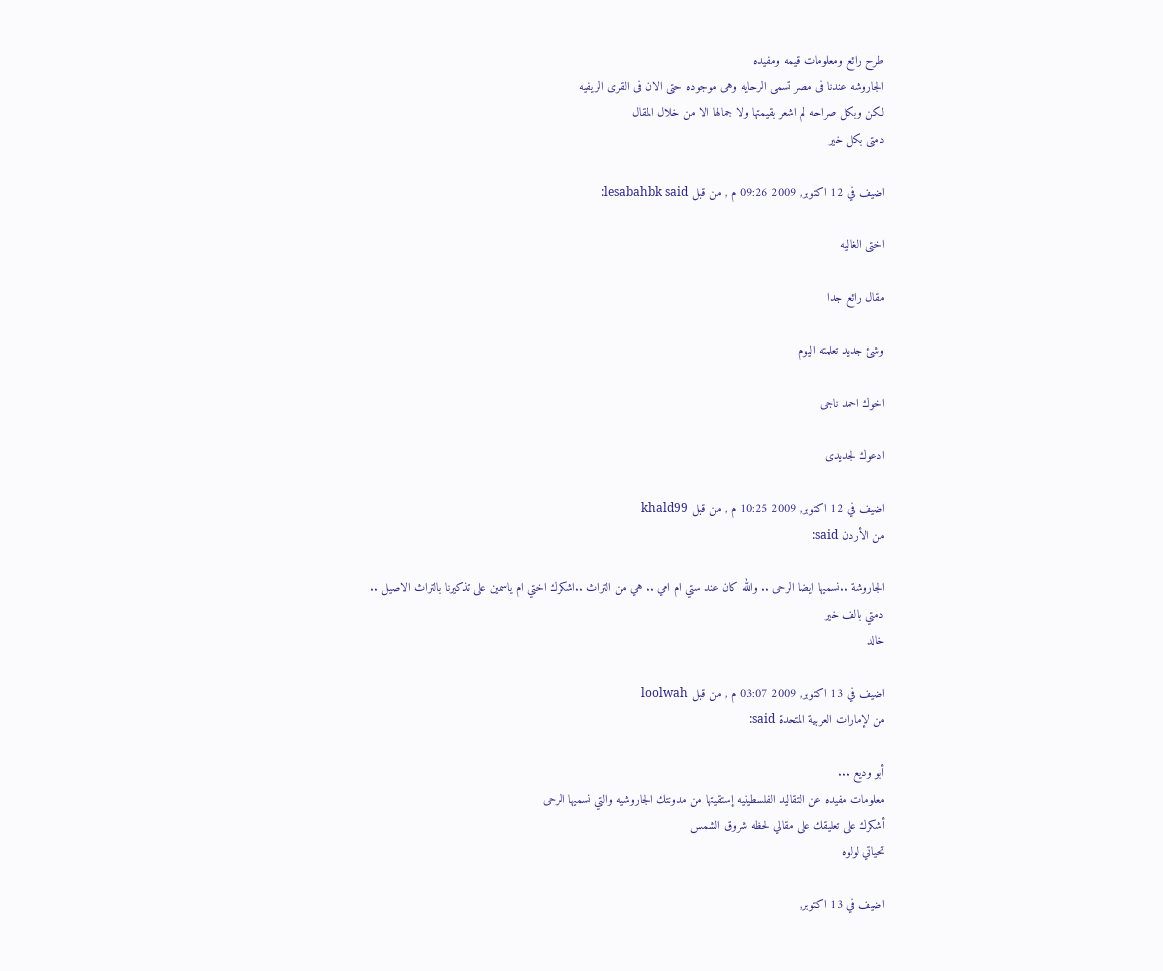طرح رائع ومعلومات قيمه ومفيده
الجاروشه عندنا فى مصر تسمى الرحايه وهى موجوده حتى الان فى القرى الريفيه
لكن وبكل صراحه لم اشعر بقيمتها ولا جمالها الا من خلال المقال
دمتى بكل خير

اضيف في 12 اكتوبر, 2009 09:26 م , من قبل lesabahbk said:

اختى الغاليه

مقال رائع جدا

وشئ جديد تعلمته اليوم

اخوك احمد ناجى

ادعوك لجديدى

اضيف في 12 اكتوبر, 2009 10:25 م , من قبل khald99
من الأردن said:

الجاروشة ..نسميها ايضا الرحى .. والله كان عند ستي ام امي .. هي من التراث ..اشكرك اختي ام ياسمين على تذكيرنا بالتراث الاصيل ..
دمتي بالف خير
خالد

اضيف في 13 اكتوبر, 2009 03:07 م , من قبل loolwah
من لإمارات العربية المتحدة said:

أبو وديع ...
معلومات مفيده عن التقاليد الفلسطينيه إستقيتها من مدونتك الجاروشيه والتي نسميها الرحى
أشكرك على تعليقك على مقالي لحظه شروق الشمس
تحياتي لولوه

اضيف في 13 اكتوبر,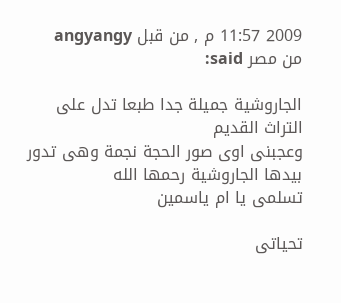2009 11:57 م , من قبل angyangy
من مصر said:

الجاروشية جميلة جدا طبعا تدل على التراث القديم
وعجبنى اوى صور الحجة نجمة وهى تدور بيدها الجاروشية رحمها الله
تسلمى يا ام ياسمين

تحياتى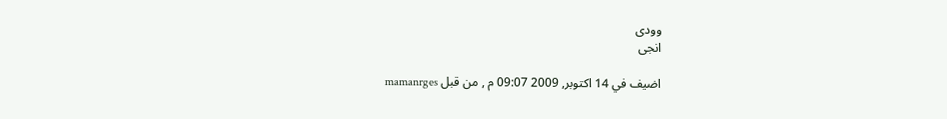وودى
انجى

اضيف في 14 اكتوبر, 2009 09:07 م , من قبل mamanrges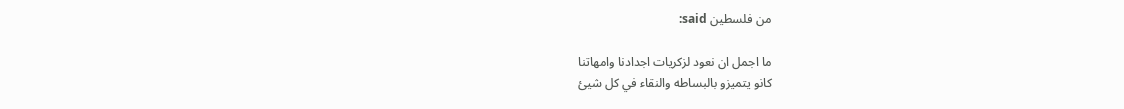من فلسطين said:

ما اجمل ان نعود لزكريات اجدادنا وامهاتنا
كانو يتميزو بالبساطه والنقاء في كل شيئ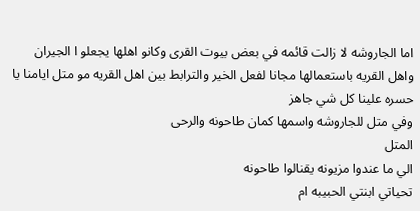اما الجاروشه لا زالت قائمه في بعض بيوت القرى وكانو اهلها يجعلو ا الجيران واهل القريه باستعمالها مجانا لفعل الخير والترابط بين اهل القريه مو متل ايامنا يا حسره علينا كل شي جاهز
وفي متل للجاروشه واسمها كمان طاحونه والرحى
المتل
الي ما عندوا مزيونه يقنالوا طاحونه
تحياتي ابنتي الحبيبه ام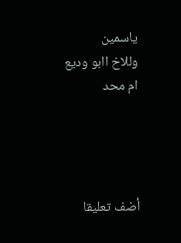ياسمين
وللاخ اابو وديع
ام محد




أضف تعليقا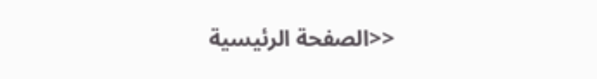<<الصفحة الرئيسية